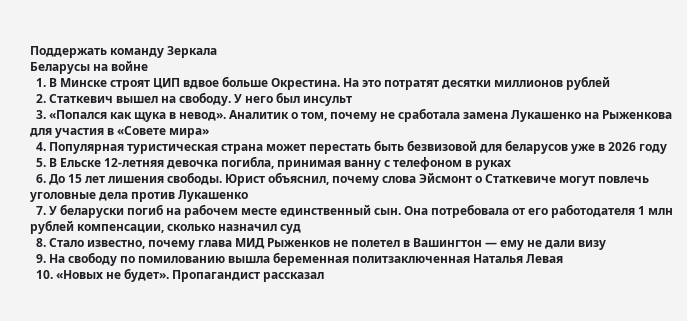Поддержать команду Зеркала
Беларусы на войне
  1. В Минске строят ЦИП вдвое больше Окрестина. На это потратят десятки миллионов рублей
  2. Статкевич вышел на свободу. У него был инсульт
  3. «Попался как щука в невод». Аналитик о том, почему не сработала замена Лукашенко на Рыженкова для участия в «Совете мира»
  4. Популярная туристическая страна может перестать быть безвизовой для беларусов уже в 2026 году
  5. В Ельске 12-летняя девочка погибла, принимая ванну с телефоном в руках
  6. До 15 лет лишения свободы. Юрист объяснил, почему слова Эйсмонт о Статкевиче могут повлечь уголовные дела против Лукашенко
  7. У беларуски погиб на рабочем месте единственный сын. Она потребовала от его работодателя 1 млн рублей компенсации, сколько назначил суд
  8. Стало известно, почему глава МИД Рыженков не полетел в Вашингтон — ему не дали визу
  9. На свободу по помилованию вышла беременная политзаключенная Наталья Левая
  10. «Новых не будет». Пропагандист рассказал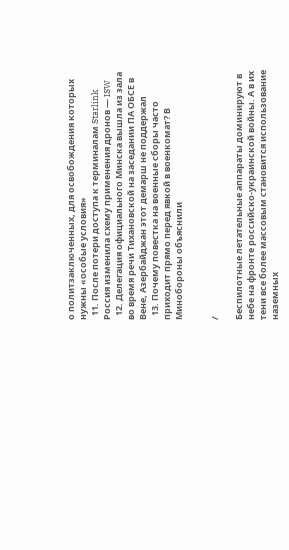о политзаключенных, для освобождения которых нужны «особые условия»
  11. После потери доступа к терминалам Starlink Россия изменила схему применения дронов — ISW
  12. Делегация официального Минска вышла из зала во время речи Тихановской на заседании ПА ОБСЕ в Вене, Азербайджан этот демарш не поддержал
  13. Почему повестка на военные сборы часто приходит прямо перед явкой в военкомат? В Минобороны объяснили


/

Беспилотные летательные аппараты доминируют в небе на фронте российско-украинской войны. А в их тени все более массовым становится использование наземных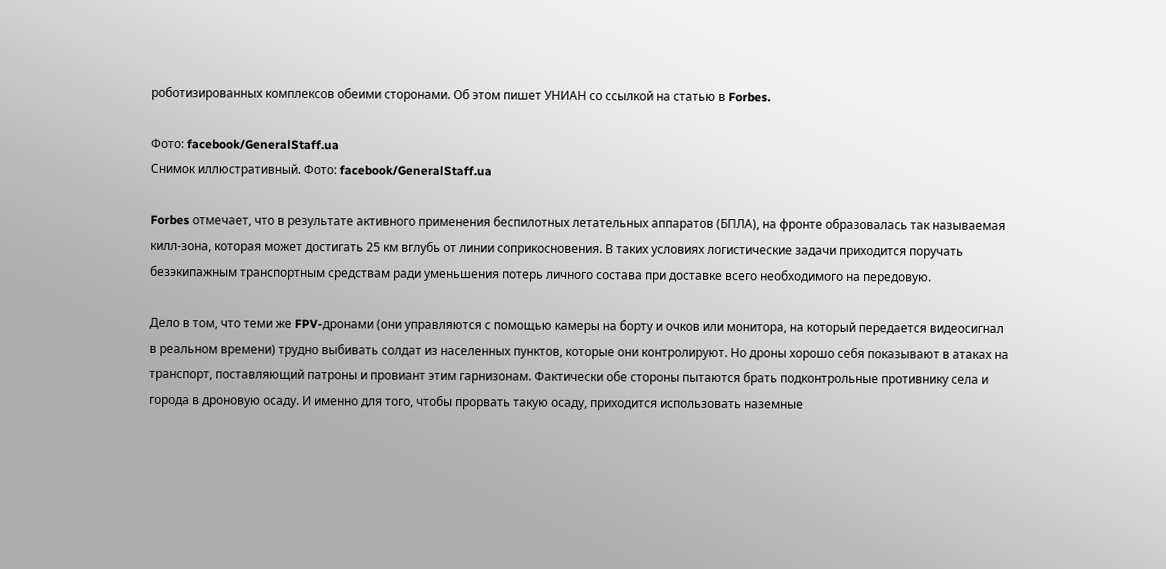роботизированных комплексов обеими сторонами. Об этом пишет УНИАН со ссылкой на статью в Forbes.

Фото: facebook/GeneralStaff.ua
Снимок иллюстративный. Фото: facebook/GeneralStaff.ua

Forbes отмечает, что в результате активного применения беспилотных летательных аппаратов (БПЛА), на фронте образовалась так называемая килл-зона, которая может достигать 25 км вглубь от линии соприкосновения. В таких условиях логистические задачи приходится поручать безэкипажным транспортным средствам ради уменьшения потерь личного состава при доставке всего необходимого на передовую.

Дело в том, что теми же FPV-дронами (они управляются с помощью камеры на борту и очков или монитора, на который передается видеосигнал в реальном времени) трудно выбивать солдат из населенных пунктов, которые они контролируют. Но дроны хорошо себя показывают в атаках на транспорт, поставляющий патроны и провиант этим гарнизонам. Фактически обе стороны пытаются брать подконтрольные противнику села и города в дроновую осаду. И именно для того, чтобы прорвать такую осаду, приходится использовать наземные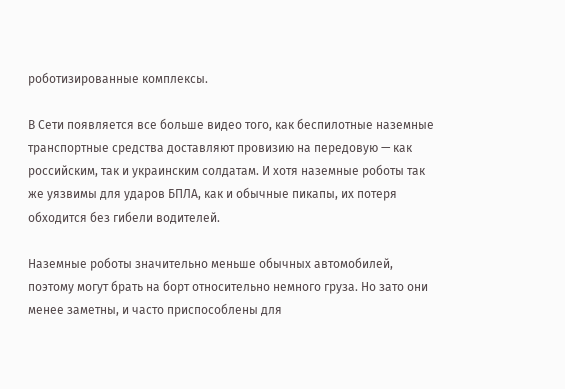роботизированные комплексы.

В Сети появляется все больше видео того, как беспилотные наземные транспортные средства доставляют провизию на передовую — как российским, так и украинским солдатам. И хотя наземные роботы так же уязвимы для ударов БПЛА, как и обычные пикапы, их потеря обходится без гибели водителей.

Наземные роботы значительно меньше обычных автомобилей, поэтому могут брать на борт относительно немного груза. Но зато они менее заметны, и часто приспособлены для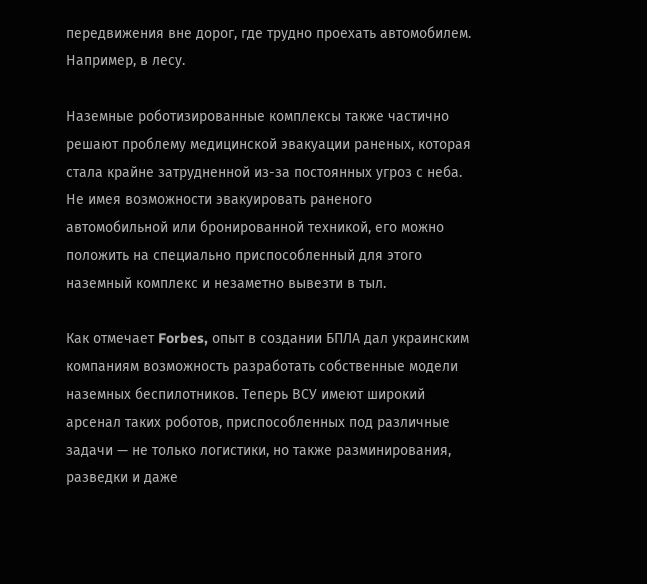передвижения вне дорог, где трудно проехать автомобилем. Например, в лесу.

Наземные роботизированные комплексы также частично решают проблему медицинской эвакуации раненых, которая стала крайне затрудненной из-за постоянных угроз с неба. Не имея возможности эвакуировать раненого автомобильной или бронированной техникой, его можно положить на специально приспособленный для этого наземный комплекс и незаметно вывезти в тыл.

Как отмечает Forbes, опыт в создании БПЛА дал украинским компаниям возможность разработать собственные модели наземных беспилотников. Теперь ВСУ имеют широкий арсенал таких роботов, приспособленных под различные задачи — не только логистики, но также разминирования, разведки и даже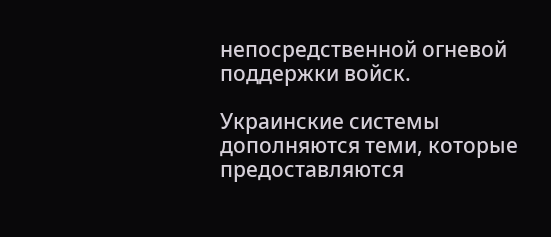непосредственной огневой поддержки войск.

Украинские системы дополняются теми, которые предоставляются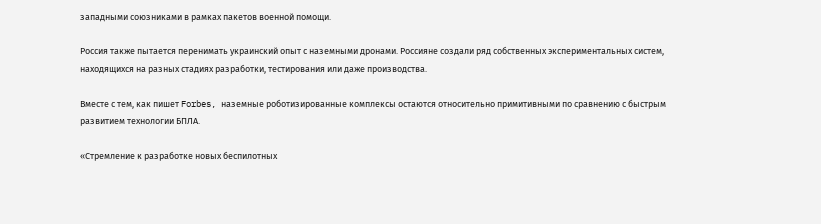западными союзниками в рамках пакетов военной помощи.

Россия также пытается перенимать украинский опыт с наземными дронами. Россияне создали ряд собственных экспериментальных систем, находящихся на разных стадиях разработки, тестирования или даже производства.

Вместе с тем, как пишет Forbes, наземные роботизированные комплексы остаются относительно примитивными по сравнению с быстрым развитием технологии БПЛА.

«Стремление к разработке новых беспилотных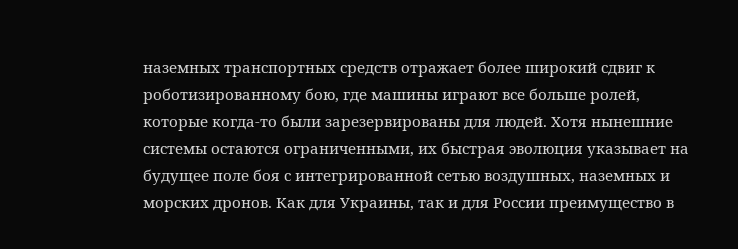наземных транспортных средств отражает более широкий сдвиг к роботизированному бою, где машины играют все больше ролей, которые когда-то были зарезервированы для людей. Хотя нынешние системы остаются ограниченными, их быстрая эволюция указывает на будущее поле боя с интегрированной сетью воздушных, наземных и морских дронов. Как для Украины, так и для России преимущество в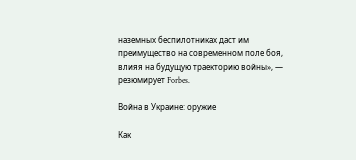наземных беспилотниках даст им преимущество на современном поле боя, влияя на будущую траекторию войны», — резюмирует Forbes.

Война в Украине: оружие

Как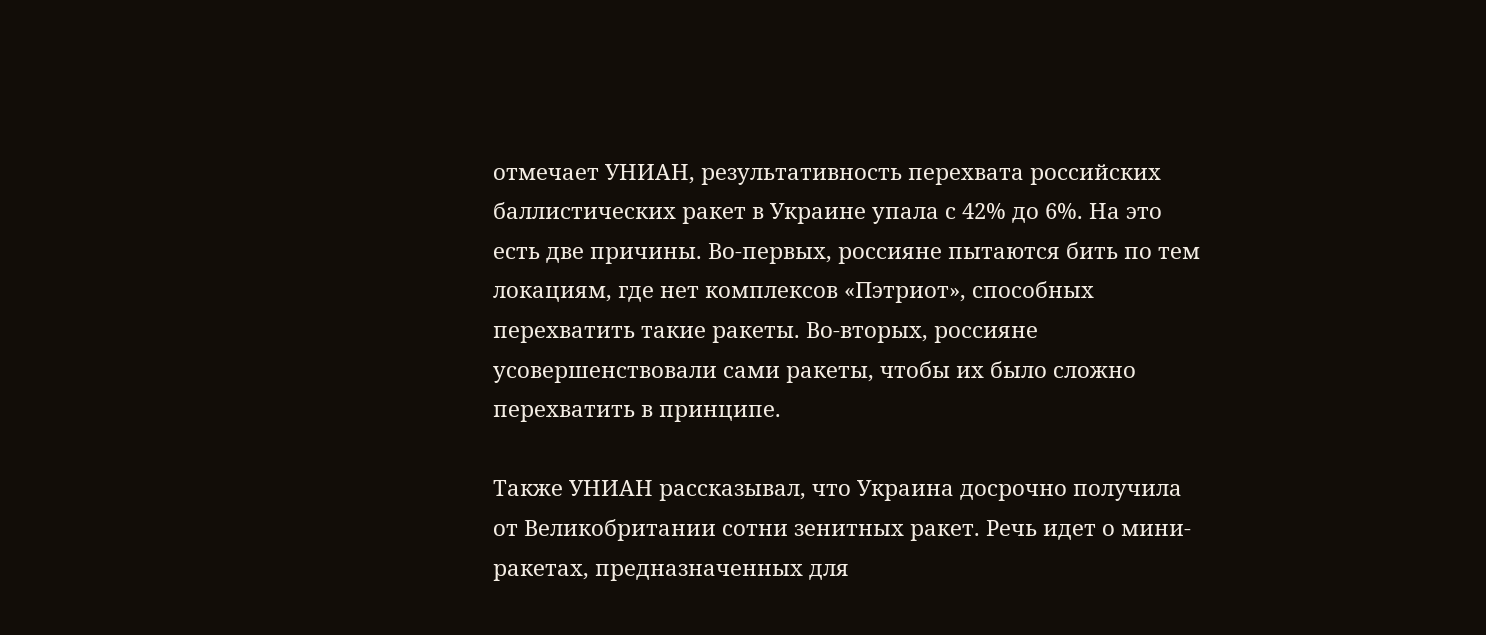отмечает УНИАН, результативность перехвата российских баллистических ракет в Украине упала с 42% до 6%. На это есть две причины. Во-первых, россияне пытаются бить по тем локациям, где нет комплексов «Пэтриот», способных перехватить такие ракеты. Во-вторых, россияне усовершенствовали сами ракеты, чтобы их было сложно перехватить в принципе.

Также УНИАН рассказывал, что Украина досрочно получила от Великобритании сотни зенитных ракет. Речь идет о мини-ракетах, предназначенных для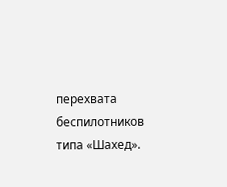перехвата беспилотников типа «Шахед».